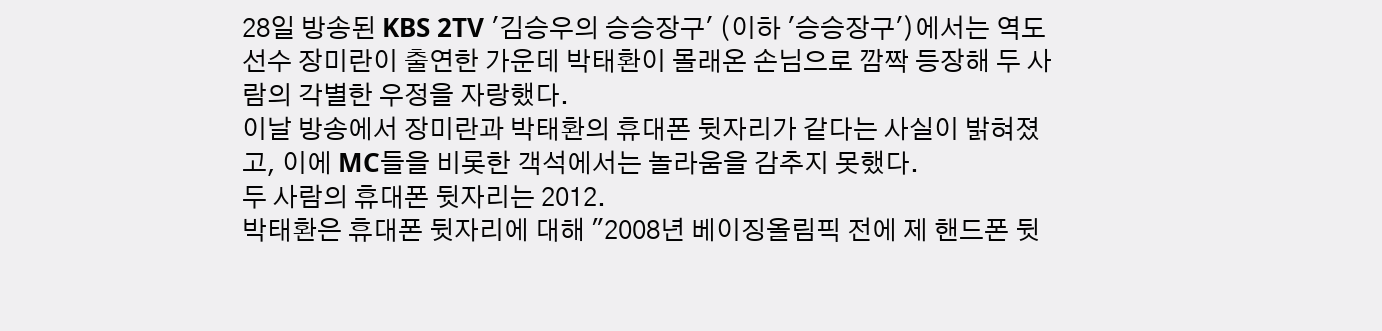28일 방송된 KBS 2TV '김승우의 승승장구' (이하 '승승장구')에서는 역도선수 장미란이 출연한 가운데 박태환이 몰래온 손님으로 깜짝 등장해 두 사람의 각별한 우정을 자랑했다.
이날 방송에서 장미란과 박태환의 휴대폰 뒷자리가 같다는 사실이 밝혀졌고, 이에 MC들을 비롯한 객석에서는 놀라움을 감추지 못했다.
두 사람의 휴대폰 뒷자리는 2012.
박태환은 휴대폰 뒷자리에 대해 "2008년 베이징올림픽 전에 제 핸드폰 뒷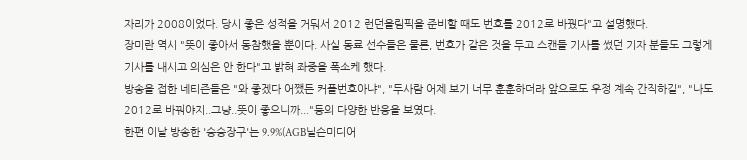자리가 2008이었다. 당시 좋은 성적을 거둬서 2012 런던올림픽을 준비할 때도 번호를 2012로 바꿨다"고 설명했다.
장미란 역시 "뜻이 좋아서 동참했을 뿐이다. 사실 동료 선수들은 물론, 번호가 같은 것을 두고 스캔들 기사를 썼던 기자 분들도 그렇게 기사를 내시고 의심은 안 한다"고 밝혀 좌중을 폭소케 했다.
방송을 접한 네티즌들은 "와 좋겠다 어쨌든 커플번호아냐", "두사람 어제 보기 너무 훈훈하더라 앞으로도 우정 계속 간직하길", "나도 2012로 바꿔야지..그냥..뜻이 좋으니까..."등의 다양한 반응을 보였다.
한편 이날 방송한 '승승장구'는 9.9%(AGB닐슨미디어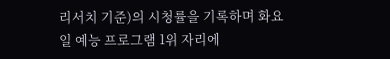리서치 기준)의 시청률을 기록하며 화요일 예능 프로그램 1위 자리에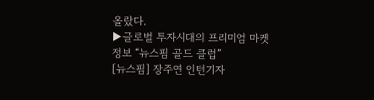올랐다.
▶글로벌 투자시대의 프리미엄 마켓정보 “뉴스핌 골드 클럽”
[뉴스핌] 장주연 인턴기자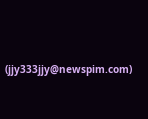(jjy333jjy@newspim.com)